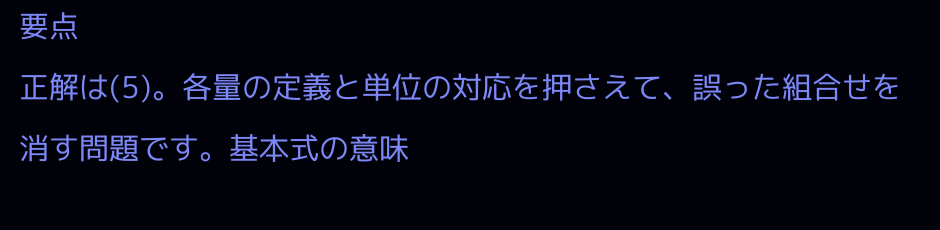要点
正解は(5)。各量の定義と単位の対応を押さえて、誤った組合せを消す問題です。基本式の意味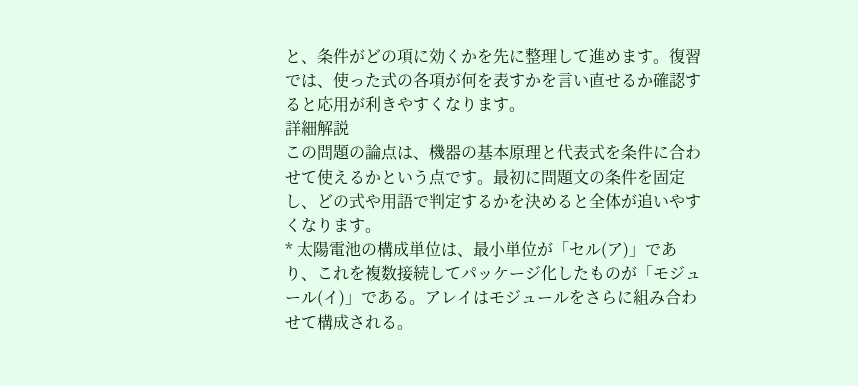と、条件がどの項に効くかを先に整理して進めます。復習では、使った式の各項が何を表すかを言い直せるか確認すると応用が利きやすくなります。
詳細解説
この問題の論点は、機器の基本原理と代表式を条件に合わせて使えるかという点です。最初に問題文の条件を固定し、どの式や用語で判定するかを決めると全体が追いやすくなります。
* 太陽電池の構成単位は、最小単位が「セル(ア)」であり、これを複数接続してパッケージ化したものが「モジュール(イ)」である。アレイはモジュールをさらに組み合わせて構成される。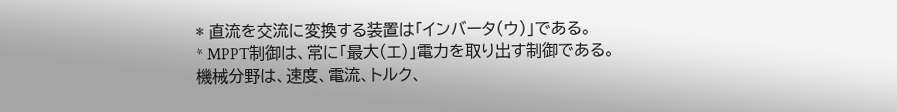* 直流を交流に変換する装置は「インバータ(ウ)」である。
* MPPT制御は、常に「最大(エ)」電力を取り出す制御である。
機械分野は、速度、電流、トルク、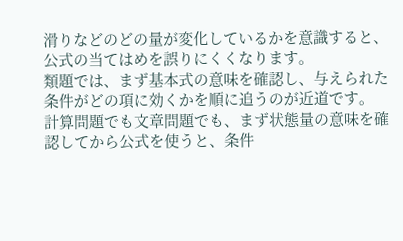滑りなどのどの量が変化しているかを意識すると、公式の当てはめを誤りにくくなります。
類題では、まず基本式の意味を確認し、与えられた条件がどの項に効くかを順に追うのが近道です。
計算問題でも文章問題でも、まず状態量の意味を確認してから公式を使うと、条件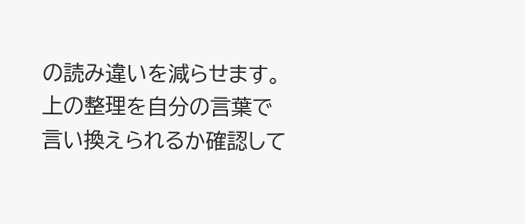の読み違いを減らせます。
上の整理を自分の言葉で言い換えられるか確認して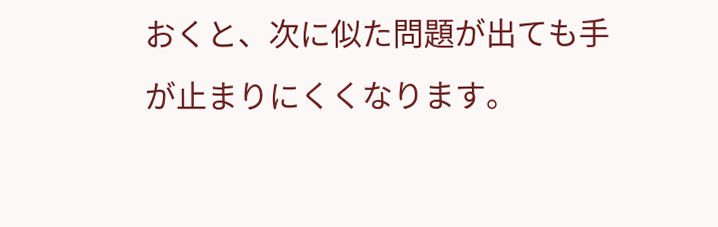おくと、次に似た問題が出ても手が止まりにくくなります。